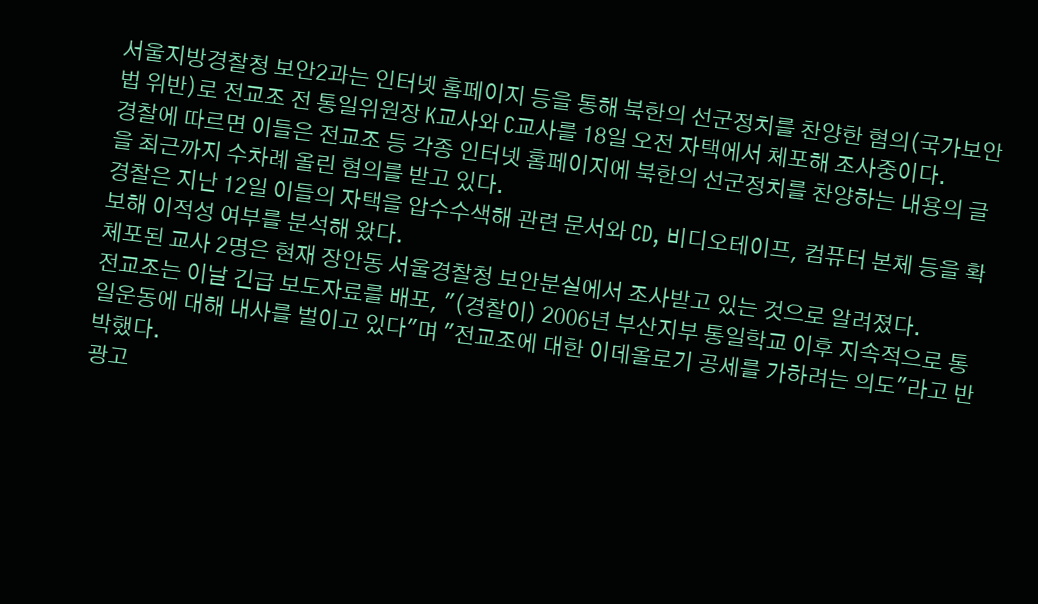서울지방경찰청 보안2과는 인터넷 홈페이지 등을 통해 북한의 선군정치를 찬양한 혐의(국가보안법 위반)로 전교조 전 통일위원장 K교사와 C교사를 18일 오전 자택에서 체포해 조사중이다.
경찰에 따르면 이들은 전교조 등 각종 인터넷 홈페이지에 북한의 선군정치를 찬양하는 내용의 글을 최근까지 수차례 올린 혐의를 받고 있다.
경찰은 지난 12일 이들의 자택을 압수수색해 관련 문서와 CD, 비디오테이프, 컴퓨터 본체 등을 확보해 이적성 여부를 분석해 왔다.
체포된 교사 2명은 현재 장안동 서울경찰청 보안분실에서 조사받고 있는 것으로 알려졌다.
전교조는 이날 긴급 보도자료를 배포, "(경찰이) 2006년 부산지부 통일학교 이후 지속적으로 통일운동에 대해 내사를 벌이고 있다"며 "전교조에 대한 이데올로기 공세를 가하려는 의도"라고 반박했다.
광고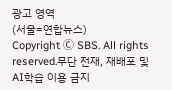광고 영역
(서울=연합뉴스)
Copyright Ⓒ SBS. All rights reserved.무단 전재, 재배포 및 AI학습 이용 금지